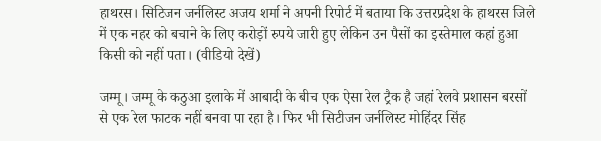हाथरस। सिटिजन जर्नलिस्ट अजय शर्मा ने अपनी रिपोर्ट में बताया कि उत्तरप्रदेश के हाथरस जिले में एक नहर को बचाने के लिए करोड़ों रुपये जारी हुए लेकिन उन पैसों का इस्तेमाल कहां हुआ किसी को नहीं पता। (वीडियो देखें)

जम्मू। जम्मू के कठुआ इलाके में आबादी के बीच एक ऐसा रेल ट्रैक है जहां रेलवे प्रशासन बरसों से एक रेल फाटक नहीं बनवा पा रहा है। फिर भी सिटीजन जर्नलिस्ट मोहिंदर सिंह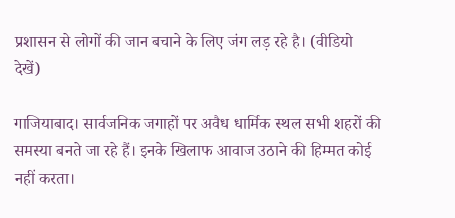प्रशासन से लोगों की जान बचाने के लिए जंग लड़ रहे है। (वीडियो देखें)

गाजियाबाद। सार्वजनिक जगाहों पर अवैध धार्मिक स्थल सभी शहरों की समस्या बनते जा रहे हैं। इनके खिलाफ आवाज उठाने की हिम्मत कोई नहीं करता।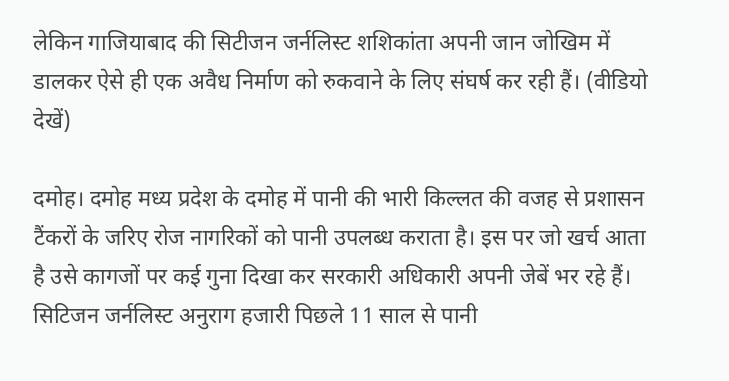लेकिन गाजियाबाद की सिटीजन जर्नलिस्ट शशिकांता अपनी जान जोखिम में डालकर ऐसे ही एक अवैध निर्माण को रुकवाने के लिए संघर्ष कर रही हैं। (वीडियो देखें)

दमोह। दमोह मध्य प्रदेश के दमोह में पानी की भारी किल्लत की वजह से प्रशासन टैंकरों के जरिए रोज नागरिकों को पानी उपलब्ध कराता है। इस पर जो खर्च आता है उसे कागजों पर कई गुना दिखा कर सरकारी अधिकारी अपनी जेबें भर रहे हैं। सिटिजन जर्नलिस्ट अनुराग हजारी पिछले 11 साल से पानी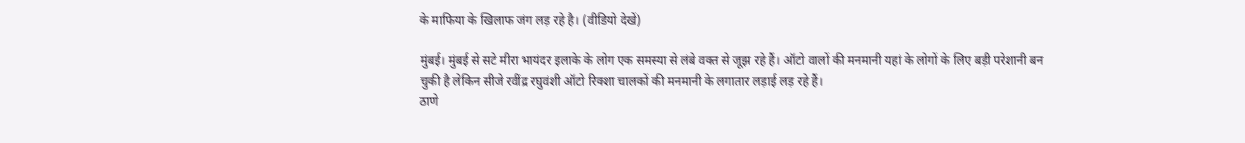के माफिया के खिलाफ जंग लड़ रहे है। (वीडियो देखें)

मुंबई। मुंबई से सटे मीरा भायंदर इलाके के लोग एक समस्या से लंबे वक्त से जूझ रहे हैं। ऑटो वालों की मनमानी यहां के लोगों के लिए बड़ी परेशानी बन चुकी है लेकिन सीजे रवींद्र रघुवंशी ऑटो रिक्शा चालकों की मनमानी के लगातार लड़ाई लड़ रहे हैं।
ठाणे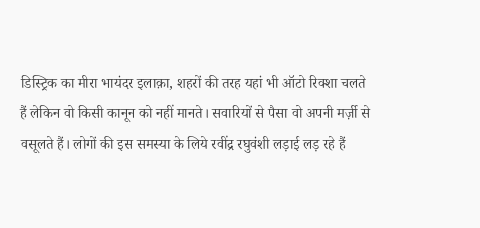डिस्ट्रिक का मीरा भायंदर इलाक़ा, शहरों की तरह यहां भी ऑटो रिक्शा चलते हैं लेकिन वो किसी कानून को नहीं मानते। सवारियों से पैसा वो अपनी मर्ज़ी से वसूलते हैं। लोगों की इस समस्या के लिये रवींद्र रघुवंशी लड़ाई लड़ रहे हैं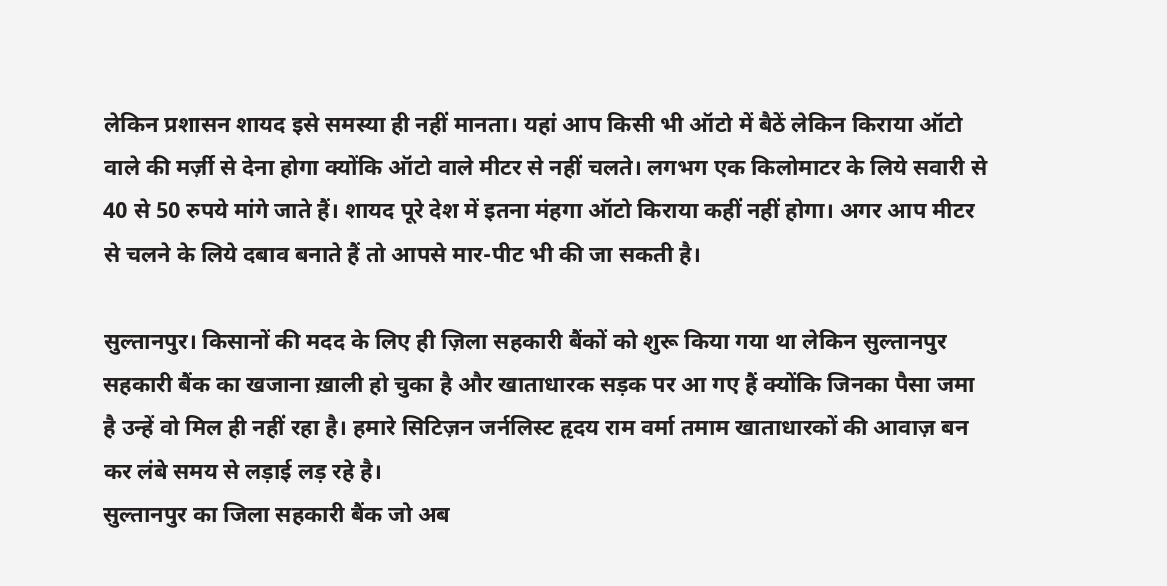लेकिन प्रशासन शायद इसे समस्या ही नहीं मानता। यहां आप किसी भी ऑटो में बैठें लेकिन किराया ऑटो वाले की मर्ज़ी से देना होगा क्योंकि ऑटो वाले मीटर से नहीं चलते। लगभग एक किलोमाटर के लिये सवारी से 40 से 50 रुपये मांगे जाते हैं। शायद पूरे देश में इतना मंहगा ऑटो किराया कहीं नहीं होगा। अगर आप मीटर से चलने के लिये दबाव बनाते हैं तो आपसे मार-पीट भी की जा सकती है।

सुल्तानपुर। किसानों की मदद के लिए ही ज़िला सहकारी बैंकों को शुरू किया गया था लेकिन सुल्तानपुर सहकारी बैंक का खजाना ख़ाली हो चुका है और खाताधारक सड़क पर आ गए हैं क्योंकि जिनका पैसा जमा है उन्हें वो मिल ही नहीं रहा है। हमारे सिटिज़न जर्नलिस्ट हृदय राम वर्मा तमाम खाताधारकों की आवाज़ बन कर लंबे समय से लड़ाई लड़ रहे है।
सुल्तानपुर का जिला सहकारी बैंक जो अब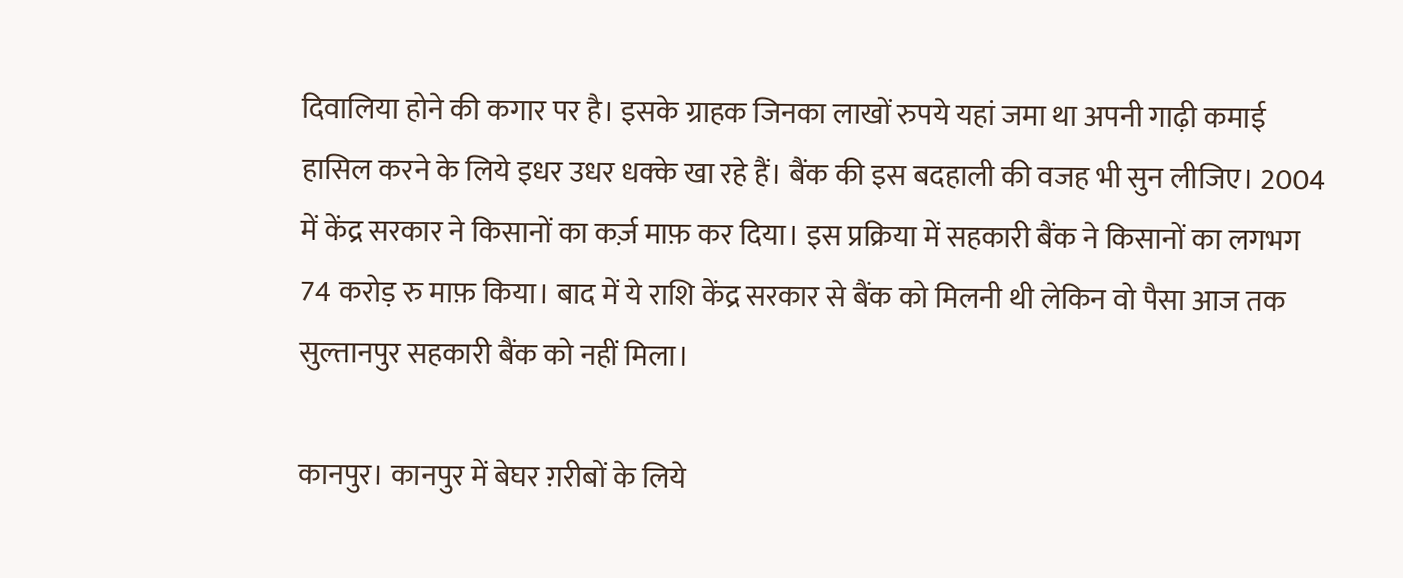दिवालिया होने की कगार पर है। इसके ग्राहक जिनका लाखों रुपये यहां जमा था अपनी गाढ़ी कमाई हासिल करने के लिये इधर उधर धक्के खा रहे हैं। बैंक की इस बदहाली की वजह भी सुन लीजिए। 2004 में केंद्र सरकार ने किसानों का कर्ज़ माफ़ कर दिया। इस प्रक्रिया में सहकारी बैंक ने किसानों का लगभग 74 करोड़ रु माफ़ किया। बाद में ये राशि केंद्र सरकार से बैंक को मिलनी थी लेकिन वो पैसा आज तक सुल्तानपुर सहकारी बैंक को नहीं मिला।

कानपुर। कानपुर में बेघर ग़रीबों के लिये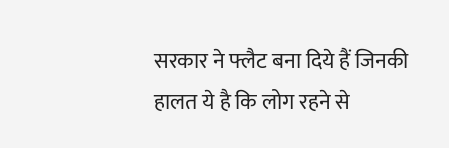सरकार ने फ्लैट बना दिये हैं जिनकी हालत ये है कि लोग रहने से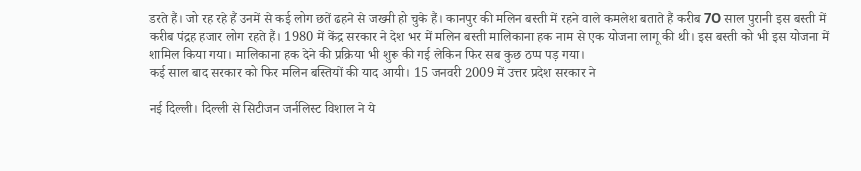डरते हैं। जो रह रहे हैं उनमें से कई लोग छतें ढहने से जख्मी हो चुके हैं। कानपुर की मलिन बस्ती में रहने वाले कमलेश बताते हैं करीब 7O साल पुरानी इस बस्ती में करीब पंद्रह हजार लोग रहते हैं। 1980 में केंद्र सरकार ने देश भर में मलिन बस्ती मालिकाना हक नाम से एक योजना लागू की थी। इस बस्ती को भी इस योजना में शामिल किया गया। मालिकाना हक देने की प्रक्रिया भी शुरू की गई लेकिन फिर सब कुछ ठप्प पड़ गया।
कई साल बाद सरकार को फिर मलिन बस्तियों की याद आयी। 15 जनवरी 2009 में उत्तर प्रदेश सरकार ने

नई दिल्ली। दिल्ली से सिटीजन जर्नलिस्ट विशाल ने ये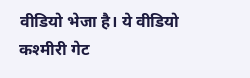वीडियो भेजा है। ये वीडियो कश्मीरी गेट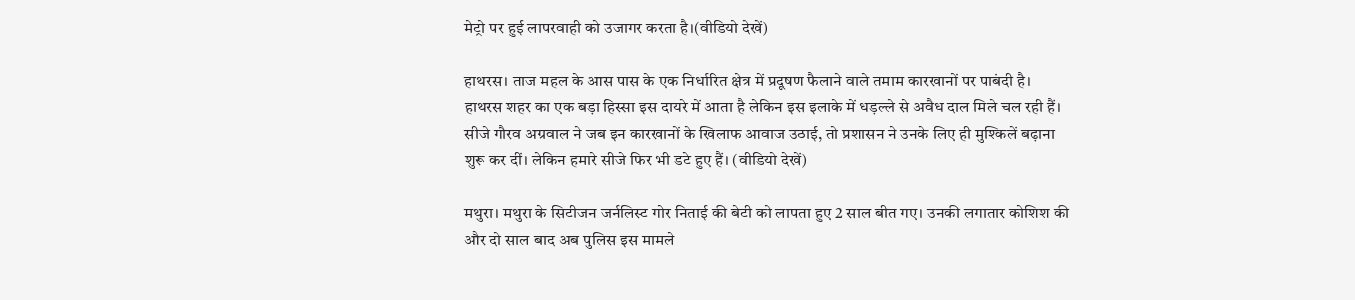मेट्रो पर हुई लापरवाही को उजागर करता है।(वीडियो देखें)

हाथरस। ताज महल के आस पास के एक निर्धारित क्षेत्र में प्रदूषण फैलाने वाले तमाम कारखानों पर पाबंदी है। हाथरस शहर का एक बड़ा हिस्सा इस दायरे में आता है लेकिन इस इलाके में धड़ल्ले से अवैध दाल मिले चल रही हैं। सीजे गौरव अग्रवाल ने जब इन कारखानों के खिलाफ आवाज उठाई, तो प्रशासन ने उनके लिए ही मुश्किलें बढ़ाना शुरू कर दीं। लेकिन हमारे सीजे फिर भी डटे हुए हैं। (वीडियो देखें)

मथुरा। मथुरा के सिटीजन जर्नलिस्ट गोर निताई की बेटी को लापता हुए 2 साल बीत गए। उनकी लगातार कोशिश की और दो साल बाद अब पुलिस इस मामले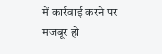में कार्रवाई करने पर मजबूर हो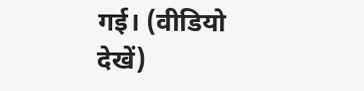गई। (वीडियो देखें)